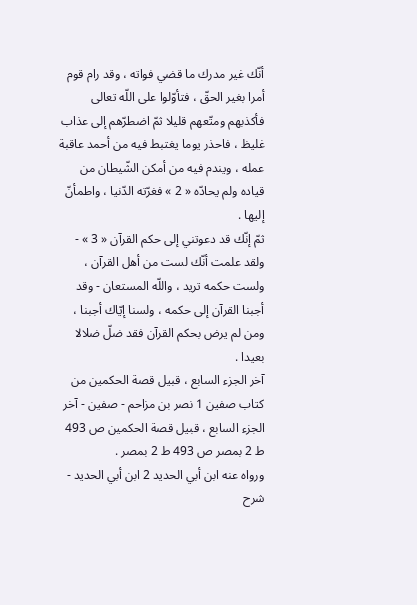أنّك غير مدرك ما قضي فواته ، وقد رام قوم أمرا بغير الحقّ ، فتأوّلوا على اللّه تعالى فأكذبهم ومتّعهم قليلا ثمّ اضطرّهم إلى عذاب غليظ ، فاحذر يوما يغتبط فيه من أحمد عاقبة عمله ، ويندم فيه من أمكن الشّيطان من قياده ولم يحادّه « 2 » فغرّته الدّنيا ، واطمأنّ إليها .
ثمّ إنّك قد دعوتني إلى حكم القرآن « 3 » - ولقد علمت أنّك لست من أهل القرآن ، ولست حكمه تريد ، واللّه المستعان - وقد أجبنا القرآن إلى حكمه ، ولسنا إيّاك أجبنا ، ومن لم يرض بحكم القرآن فقد ضلّ ضلالا بعيدا .
آخر الجزء السابع ، قبيل قصة الحكمين من كتاب صفين 1 نصر بن مزاحم - صفين - آخر الجزء السابع ، قبيل قصة الحكمين ص 493 ط 2 بمصر ص 493 ط 2 بمصر .
ورواه عنه ابن أبي الحديد 2 ابن أبي الحديد - شرح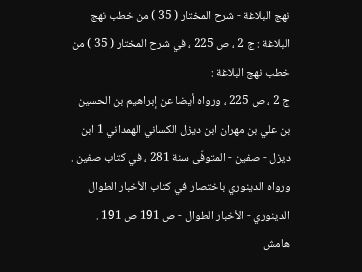نهج البلاغة - شرح المختار ( 35 ) من خطب نهج البلاغة : ج 2 ، ص 225 ، في شرح المختار ( 35 ) من خطب نهج البلاغة :
ج 2 ، ص 225 ، ورواه أيضا عن إبراهيم بن الحسين بن علي بن مهران ابن ديزل الكساني الهمداني 1 ابن ديزل - صفين - المتوفّى سنة 281 ، في كتاب صفين .
ورواه الدينوري باختصار في كتاب الأخبار الطوال الدينوري - الأخبار الطوال - ص 191 ص 191 .
هامش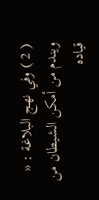( 2 ) وفي نهج البلاغة : « ويندم من أمكن الشيطان من قياده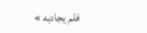فلم يجادبه »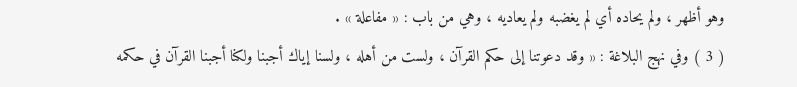وهو أظهر ، ولم يحاده أي لم يغضبه ولم يعاديه ، وهي من باب : « مفاعلة » .
( 3 ) وفي نهج البلاغة : « وقد دعوتنا إلى حكم القرآن ، ولست من أهله ، ولسنا إياك أجبنا ولكنا أجبنا القرآن في حكمه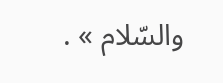والسّلام » .